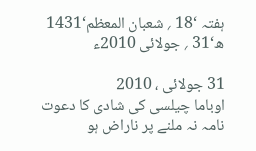ہفتہ ‘18 ؍ شعبان المعظم‘1431 ھ‘31 ؍ جولائی 2010ء

31 جولائی ، 2010
اوباما چیلسی کی شادی کا دعوت نامہ نہ ملنے پر ناراض ہو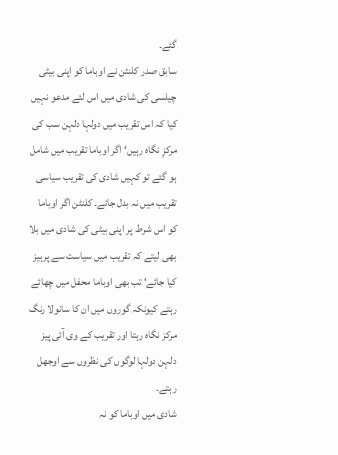گئے۔
سابق صدر کلنٹن نے اوباما کو اپنی بیٹی چیلسی کی شادی میں اس لئے مدعو نہیں کیا کہ اس تقریب میں دولہا دلہن سب کی مرکزِ نگاہ رہیں‘ اگر اوباما تقریب میں شامل ہو گئے تو کہیں شادی کی تقریب سیاسی تقریب میں نہ بدل جائے۔ کلنٹن اگر اوباما کو اس شرط پر اپنی بیٹی کی شادی میں بلا بھی لیتے کہ تقریب میں سیاست سے پرہیز کیا جائے‘ تب بھی اوباما محفل میں چھائے رہتے کیونکہ گوروں میں ان کا سانولا رنگ مرکز نگاہ رہتا اور تقریب کے وی آئی پیز دلہن دولہا لوگوں کی نظروں سے اوجھل رہتے۔
شادی میں اوباما کو نہ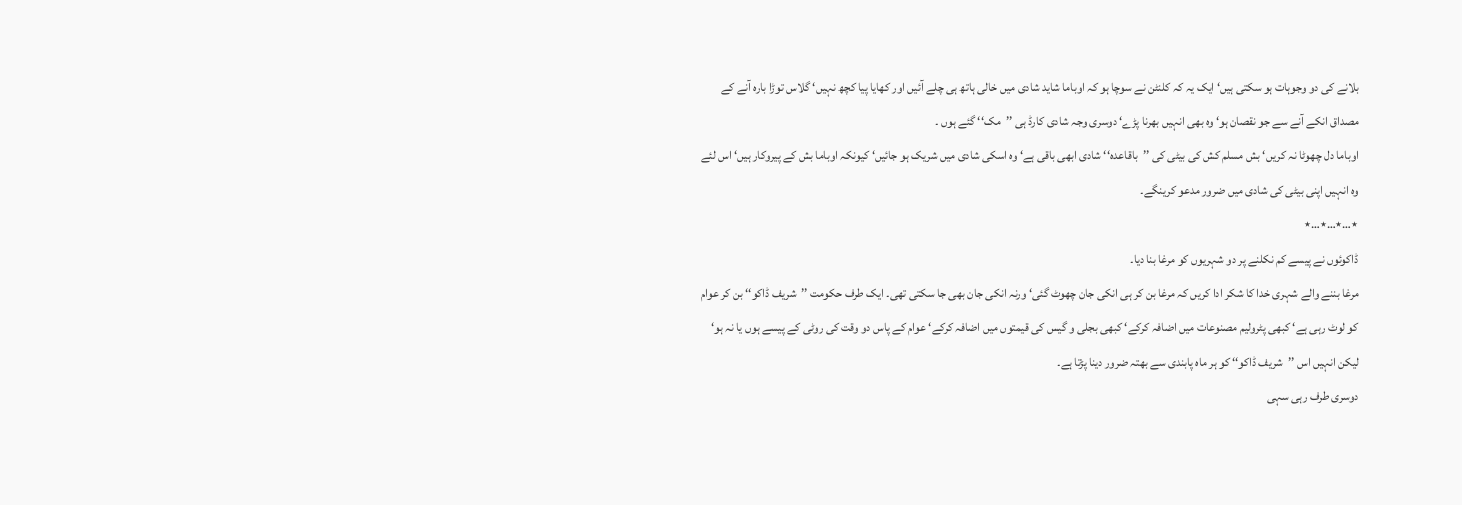بلانے کی دو وجوہات ہو سکتی ہیں‘ ایک یہ کہ کلنٹن نے سوچا ہو کہ اوباما شاید شادی میں خالی ہاتھ ہی چلے آئیں اور کھایا پیا کچھ نہیں‘ گلاس توڑا بارہ آنے کے مصداق انکے آنے سے جو نقصان ہو‘ وہ بھی انہیں بھرنا پڑے‘ دوسری وجہ شادی کارڈ ہی ’’مک‘‘ گئے ہوں ۔
اوباما دل چھوٹا نہ کریں‘ بش مسلم کش کی بیٹی کی ’’باقاعدہ‘‘ شادی ابھی باقی ہے‘ وہ اسکی شادی میں شریک ہو جائیں‘ کیونکہ اوباما بش کے پیروکار ہیں‘ اس لئے وہ انہیں اپنی بیٹی کی شادی میں ضرور مدعو کرینگے۔
٭…٭…٭…٭
ڈاکوئوں نے پیسے کم نکلنے پر دو شہریوں کو مرغا بنا دیا۔
مرغا بننے والے شہری خدا کا شکر ادا کریں کہ مرغا بن کر ہی انکی جان چھوٹ گئی‘ ورنہ انکی جان بھی جا سکتی تھی۔ ایک طرف حکومت ’’شریف ڈاکو‘‘ بن کر عوام کو لوٹ رہی ہے‘ کبھی پٹرولیم مصنوعات میں اضافہ کرکے‘ کبھی بجلی و گیس کی قیمتوں میں اضافہ کرکے‘ عوام کے پاس دو وقت کی روٹی کے پیسے ہوں یا نہ ہو‘ لیکن انہیں اس ’’شریف ڈاکو‘‘ کو ہر ماہ پابندی سے بھتہ ضرور دینا پڑتا ہے۔
دوسری طرف رہی سہی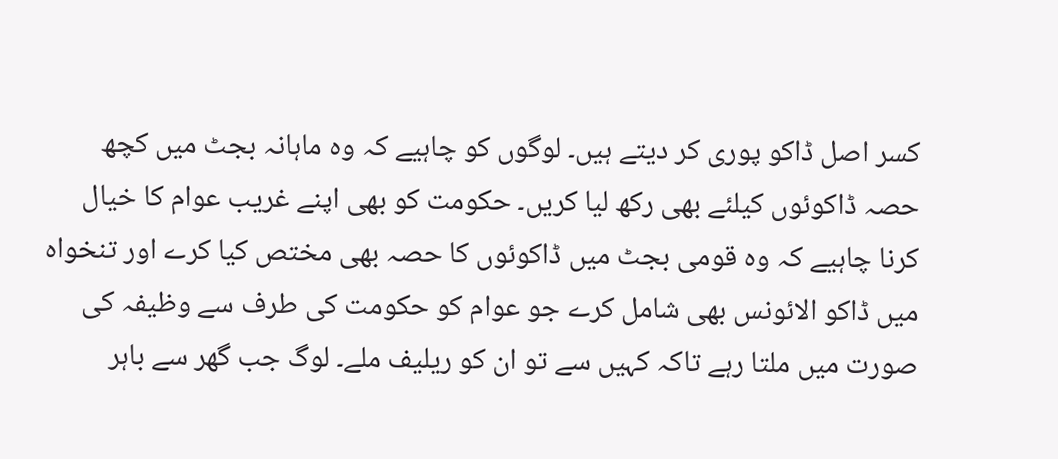کسر اصل ڈاکو پوری کر دیتے ہیں۔ لوگوں کو چاہیے کہ وہ ماہانہ بجٹ میں کچھ حصہ ڈاکوئوں کیلئے بھی رکھ لیا کریں۔ حکومت کو بھی اپنے غریب عوام کا خیال کرنا چاہیے کہ وہ قومی بجٹ میں ڈاکوئوں کا حصہ بھی مختص کیا کرے اور تنخواہ میں ڈاکو الائونس بھی شامل کرے جو عوام کو حکومت کی طرف سے وظیفہ کی صورت میں ملتا رہے تاکہ کہیں سے تو ان کو ریلیف ملے۔ لوگ جب گھر سے باہر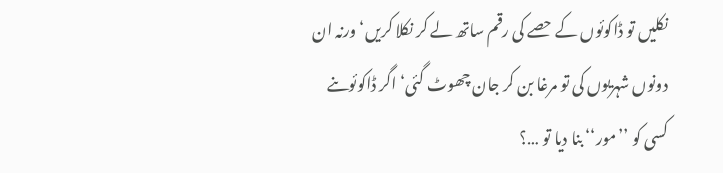نکلیں تو ڈاکوئوں کے حصے کی رقم ساتھ لے کر نکلا کریں‘ ورنہ ان دونوں شہریوں کی تو مرغا بن کر جان چھوٹ گئی‘ اگر ڈاکوئوںنے کسی کو ’’مور‘‘ بنا دیا تو …؟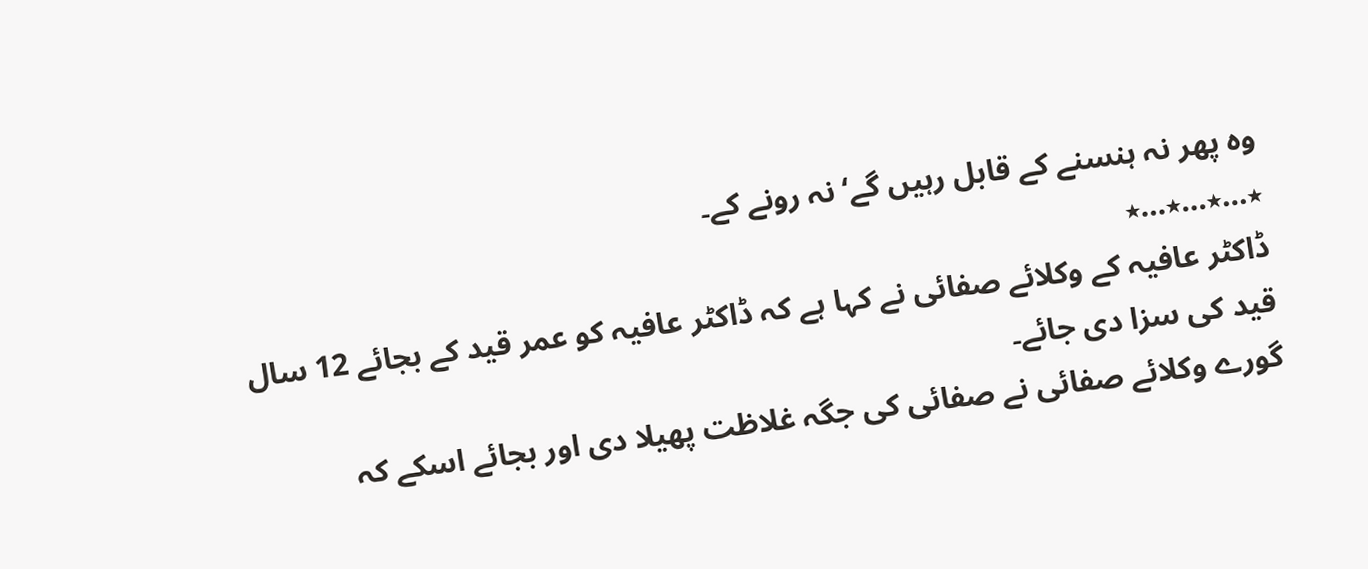وہ پھر نہ ہنسنے کے قابل رہیں گے‘ نہ رونے کے۔
٭…٭…٭…٭
ڈاکٹر عافیہ کے وکلائے صفائی نے کہا ہے کہ ڈاکٹر عافیہ کو عمر قید کے بجائے 12 سال قید کی سزا دی جائے۔
گورے وکلائے صفائی نے صفائی کی جگہ غلاظت پھیلا دی اور بجائے اسکے کہ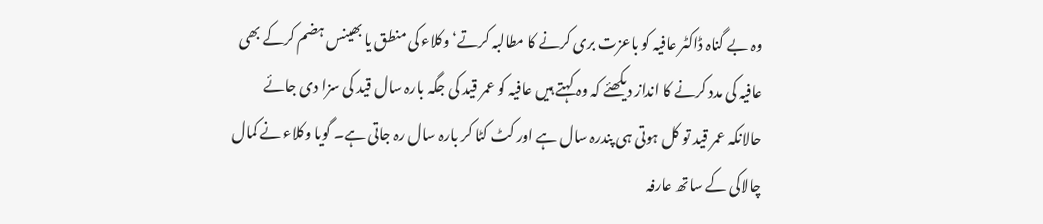وہ بے گناہ ڈاکٹر عافیہ کو باعزت بری کرنے کا مطالبہ کرتے‘ وکلاء کی منطق یا بھینس ہضم کرکے بھی عافیہ کی مدد کرنے کا انداز دیکھئے کہ وہ کہتے ہیں عافیہ کو عمر قید کی جگہ بارہ سال قید کی سزا دی جائے حالانکہ عمر قید تو کل ہوتی ہی پندرہ سال ہے اور کٹ کٹا کر بارہ سال رہ جاتی ہے۔ گویا وکلاء نے کمال چالاکی کے ساتھ عارفہ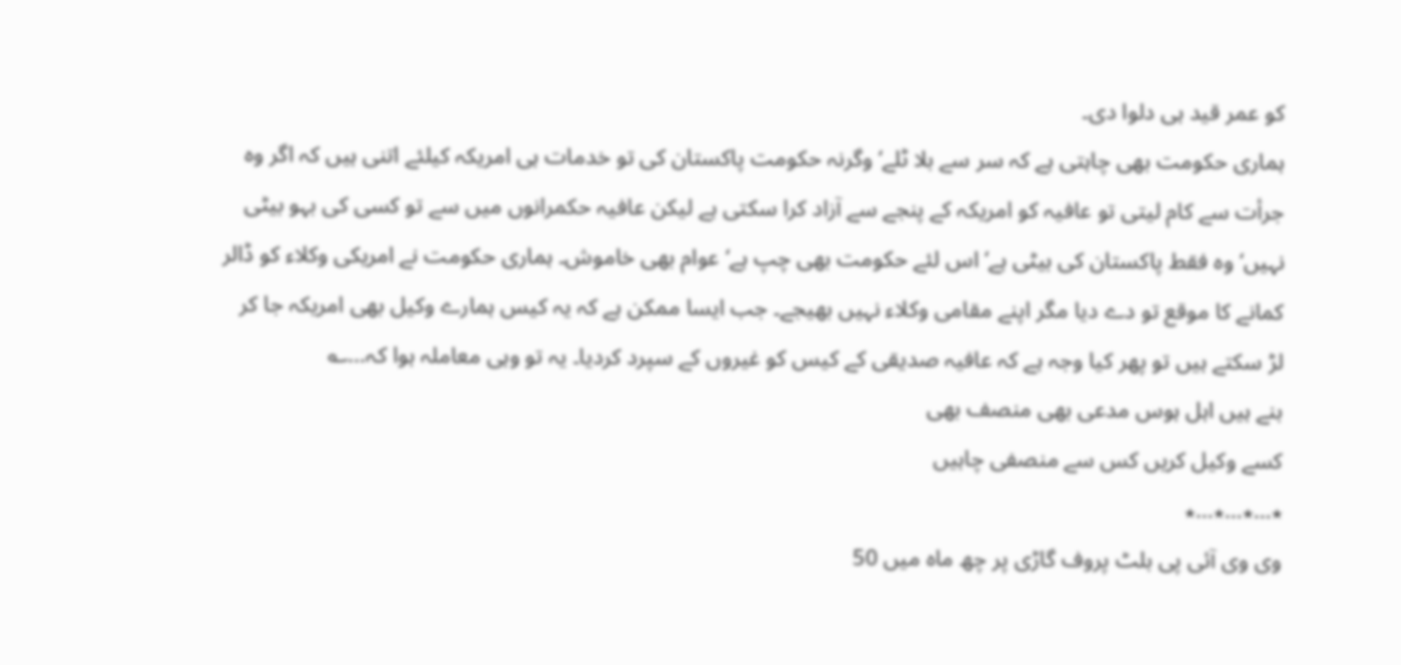کو عمر قید ہی دلوا دی۔
ہماری حکومت بھی چاہتی ہے کہ سر سے بلا ٹلے‘ وگرنہ حکومت پاکستان کی تو خدمات ہی امریکہ کیلئے اتنی ہیں کہ اگر وہ جرأت سے کام لیتی تو عافیہ کو امریکہ کے پنجے سے آزاد کرا سکتی ہے لیکن عافیہ حکمرانوں میں سے تو کسی کی بہو بیٹی نہیں‘ وہ فقط پاکستان کی بیٹی ہے‘ اس لئے حکومت بھی چپ ہے‘ عوام بھی خاموش۔ ہماری حکومت نے امریکی وکلاء کو ڈالر کمانے کا موقع تو دے دیا مگر اپنے مقامی وکلاء نہیں بھیجے۔ جب ایسا ممکن ہے کہ یہ کیس ہمارے وکیل بھی امریکہ جا کر لڑ سکتے ہیں تو پھر کیا وجہ ہے کہ عافیہ صدیقی کے کیس کو غیروں کے سپرد کردیا۔ یہ تو وہی معاملہ ہوا کہ…؎
بنے ہیں اہل ہوس مدعی بھی منصف بھی
کسے وکیل کریں کس سے منصفی چاہیں
٭…٭…٭…٭
وی وی آئی پی بلٹ پروف گاڑی پر چھ ماہ میں 50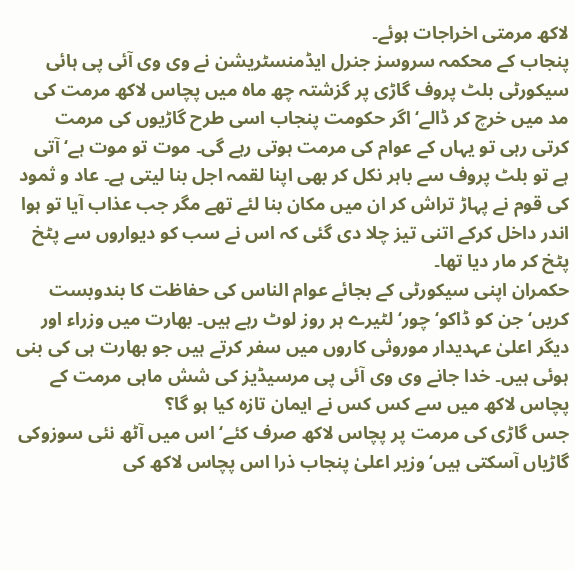لاکھ مرمتی اخراجات ہوئے۔
پنجاب کے محکمہ سروسز جنرل ایڈمنسٹریشن نے وی وی آئی پی ہائی سیکورٹی بلٹ پروف گاڑی پر گزشتہ چھ ماہ میں پچاس لاکھ مرمت کی مد میں خرچ کر ڈالے‘ اگر حکومت پنجاب اسی طرح گاڑیوں کی مرمت کرتی رہی تو یہاں کے عوام کی مرمت ہوتی رہے گی۔ موت تو موت ہے‘ آتی ہے تو بلٹ پروف سے باہر نکل کر بھی اپنا لقمہ اجل بنا لیتی ہے۔ عاد و ثمود کی قوم نے پہاڑ تراش کر ان میں مکان بنا لئے تھے مگر جب عذاب آیا تو ہوا اندر داخل کرکے اتنی تیز چلا دی گئی کہ اس نے سب کو دیواروں سے پٹخ پٹخ کر مار دیا تھا۔
حکمران اپنی سیکورٹی کے بجائے عوام الناس کی حفاظت کا بندوبست کریں‘ جن کو ڈاکو‘ چور‘ لٹیرے ہر روز لوٹ رہے ہیں۔ بھارت میں وزراء اور دیگر اعلیٰ عہدیدار موروثی کاروں میں سفر کرتے ہیں جو بھارت ہی کی بنی ہوئی ہیں۔ خدا جانے وی وی آئی پی مرسیڈیز کی شش ماہی مرمت کے پچاس لاکھ میں سے کس کس نے ایمان تازہ کیا ہو گا؟
جس گاڑی کی مرمت پر پچاس لاکھ صرف کئے‘ اس میں آٹھ نئی سوزوکی گاڑیاں آسکتی ہیں‘ وزیر اعلیٰ پنجاب ذرا اس پچاس لاکھ کی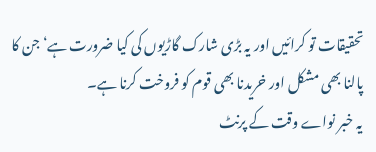تحقیقات تو کرائیں اور یہ بڑی شارک گاڑیوں کی کیا ضرورت ہے‘ جن کا پالنا بھی مشکل اور خریدنا بھی قوم کو فروخت کرنا ہے۔
یہ خبر نواے وقت کے پرنٹ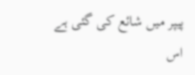پیپر میں شائع کی گئی ہے اس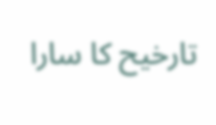تارخیح کا سارا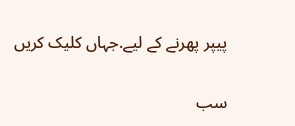پیپر پھرنے کے لیے.جہاں کلیک کریں

سب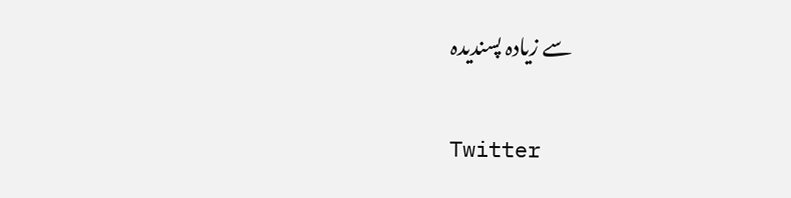سے زیادہ پسندیدہ

Twitter